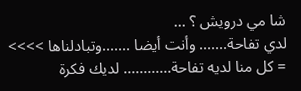شا مي درويش ؟ ...
لدي تفاحة....... وأنت أيضا .......وتبادلناها >>>> = كل منا لديه تفاحة............ لديك فكرة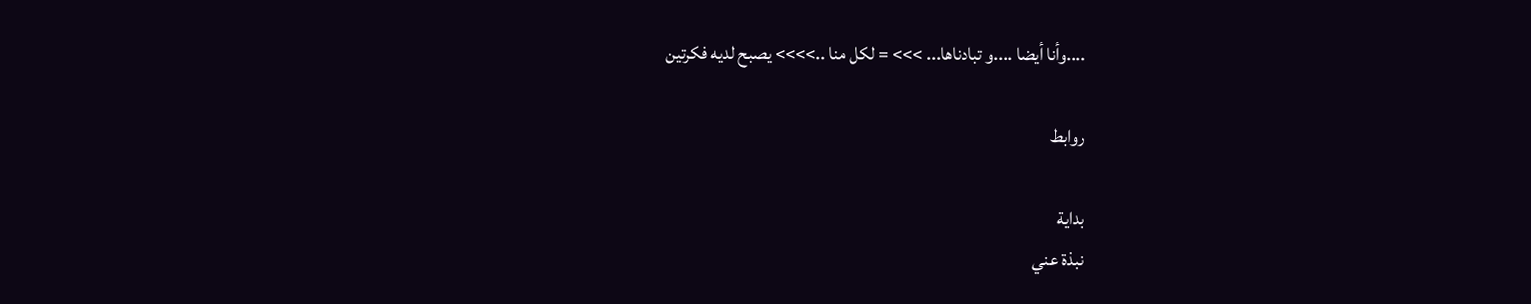....وأنا أيضا ....و تبادناها... >>> = لكل منا ..>>>> يصبح لديه فكرتين

روابط

بداية
نبذة عني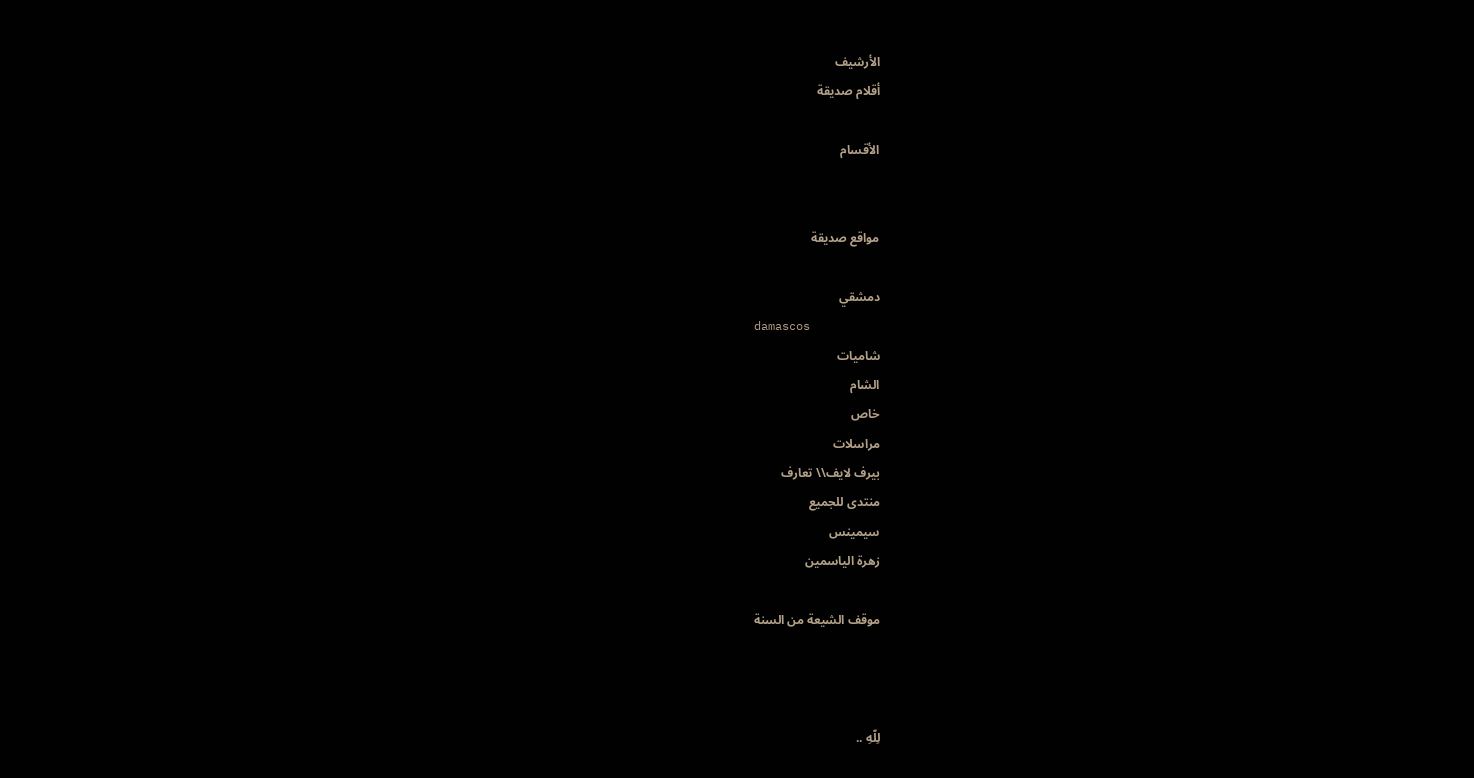الأرشيف
أقلام صديقة

الأقسام


مواقع صديقة

دمشقي
damascos
شاميات
الشام
خاص
مراسلات
بيرف لايف\\ تعارف
منتدى للجميع
سيمينس
زهرة الياسمين

موقف الشيعة من السنة



لِلّهِ ..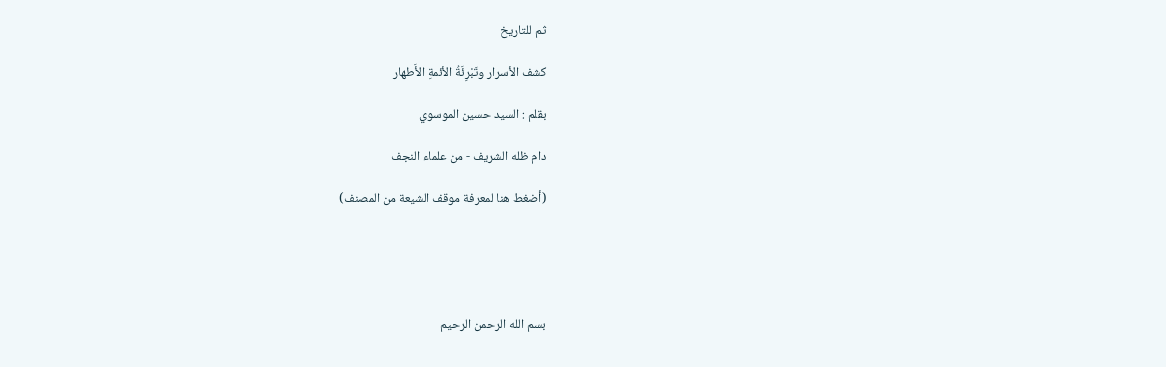ثم للتاريخ

كشف الأسرار وتَبْرِئَةُ الأئمةِ الأَطهار

بقلم : السيد حسين الموسوي

دام ظله الشريف - من علماء النجف

(أضغط هنا لمعرفة موقف الشيعة من المصنف)





بسم الله الرحمن الرحيم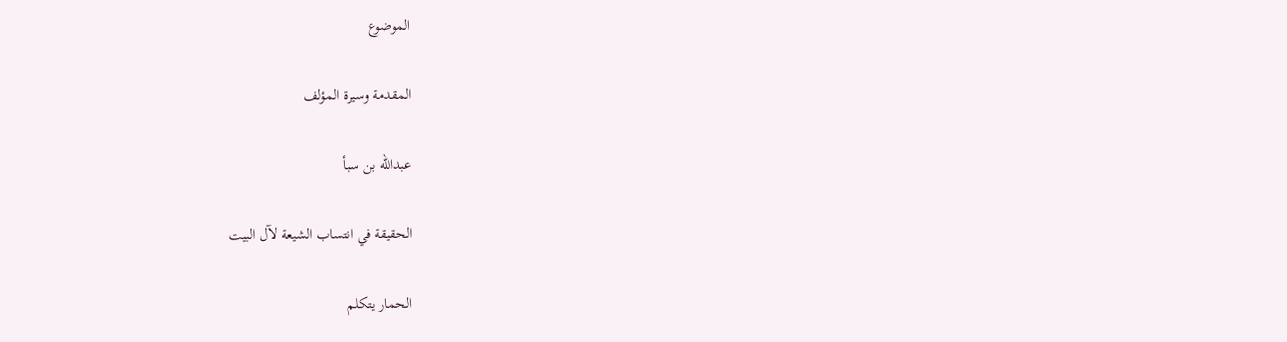الموضوع

المقدمة وسيرة المؤلف

عبدالله بن سبأ

الحقيقة في انتساب الشيعة لآل البيت

الحمار يتكلم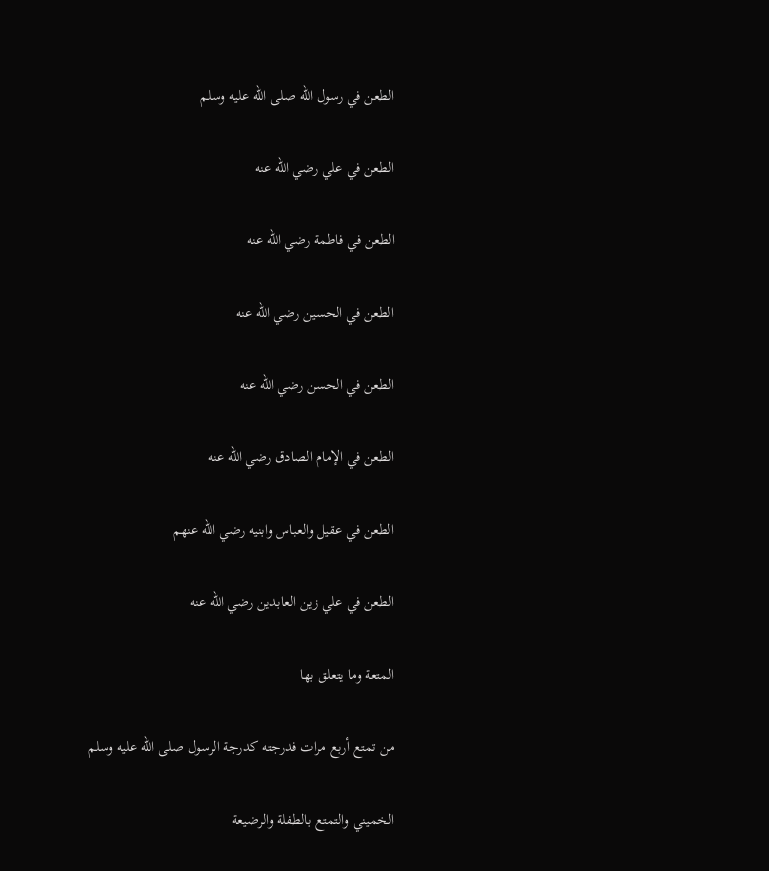الطعن في رسول الله صلى اللّه عليه وسلم

الطعن في علي رضي الله عنه

الطعن في فاطمة رضي الله عنه

الطعن في الحسين رضي الله عنه

الطعن في الحسن رضي الله عنه

الطعن في الإمام الصادق رضي الله عنه

الطعن في عقيل والعباس وابنيه رضي الله عنهم

الطعن في علي زين العابدين رضي الله عنه

المتعة وما يتعلق بها

من تمتع أربع مرات فدرجته كدرجة الرسول صلى اللّه عليه وسلم

الخميني والتمتع بالطفلة والرضيعة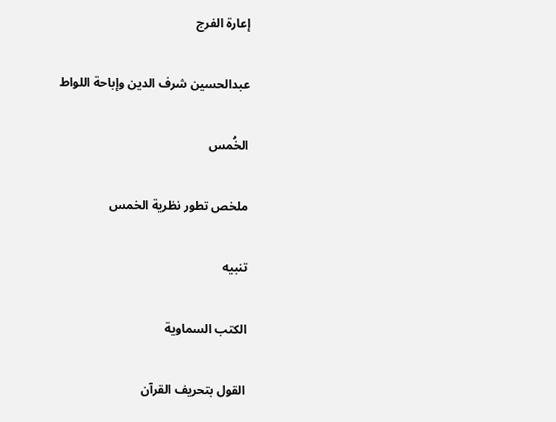إعارة الفرج

عبدالحسين شرف الدين وإباحة اللواط

الخُمس

ملخص تطور نظرية الخمس

تنبيه

الكتب السماوية

القول بتحريف القرآن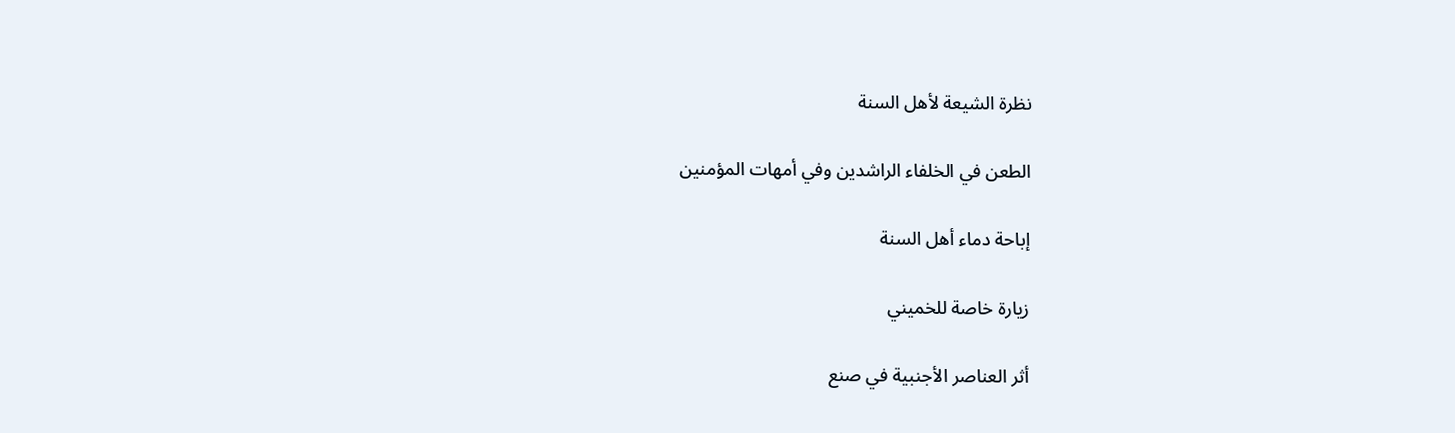نظرة الشيعة لأهل السنة

الطعن في الخلفاء الراشدين وفي أمهات المؤمنين

إباحة دماء أهل السنة

زيارة خاصة للخميني

أثر العناصر الأجنبية في صنع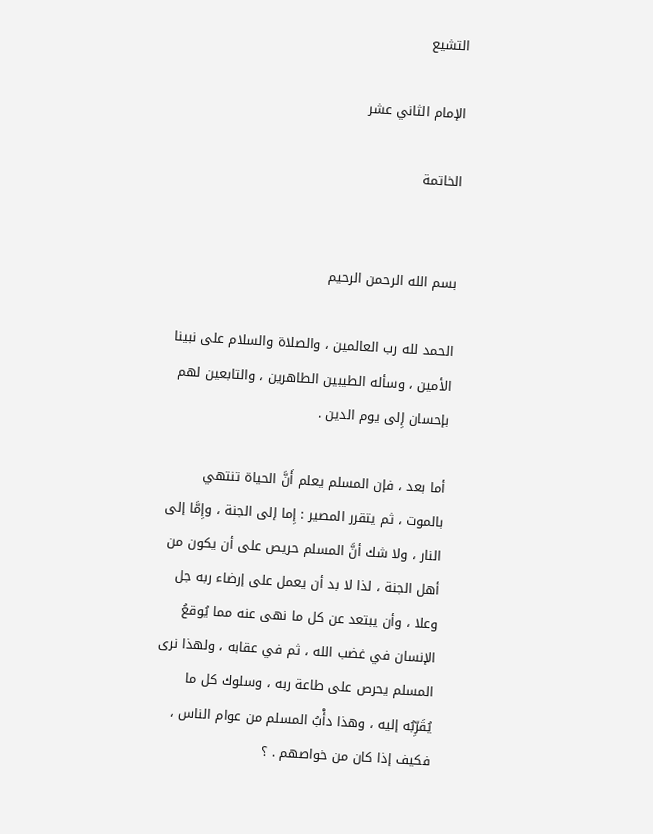التشيع

الإمام الثاني عشر

الخاتمة


بسم الله الرحمن الرحيم

الحمد لله رب العالمين ، والصلاة والسلام على نبينا الأمين ، وسأله الطيبين الطاهرين ، والتابعين لهم بإحسان إِلى يوم الدين .

أما بعد ، فإن المسلم يعلم أَنَّ الحياة تنتهي بالموت ، ثم يتقرر المصير : إِما إلى الجنة ، وإِمَّا إلى النار ، ولا شك أنَّ المسلم حريص على أن يكون من أهل الجنة ، لذا لا بد أن يعمل على إرضاء ربه جل وعلا ، وأن يبتعد عن كل ما نهى عنه مما يُوقعُ الإنسان في غضب الله ، ثم في عقابه ، ولهذا نرى المسلم يحرص على طاعة ربه ، وسلوك كل ما يُقَرِّبُه إليه ، وهذا دأْبُ المسلم من عوام الناس ، فكيف إذا كان من خواصهم . ؟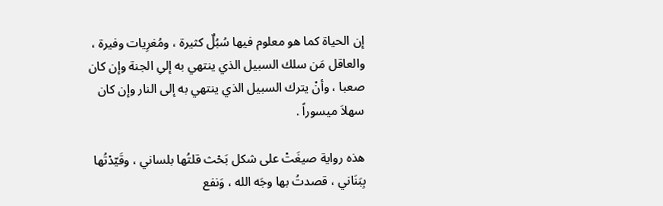إن الحياة كما هو معلوم فيها سُبُلٌ كثيرة ، ومُغرِيات وفيرة ، والعاقل مَن سلك السبيل الذي ينتهي به إلىِ الجنة وإن كان صعبا ، وأنْ يترك السبيل الذي ينتهي به إلى النار وإن كان سهلاَ ميسوراً .

هذه رواية صيغَتْ على شكل بَحْث قلتُها بلساني ، وقَيّدْتُها بِبَنَاني ، قصدتُ بها وجَه الله ، وَنفع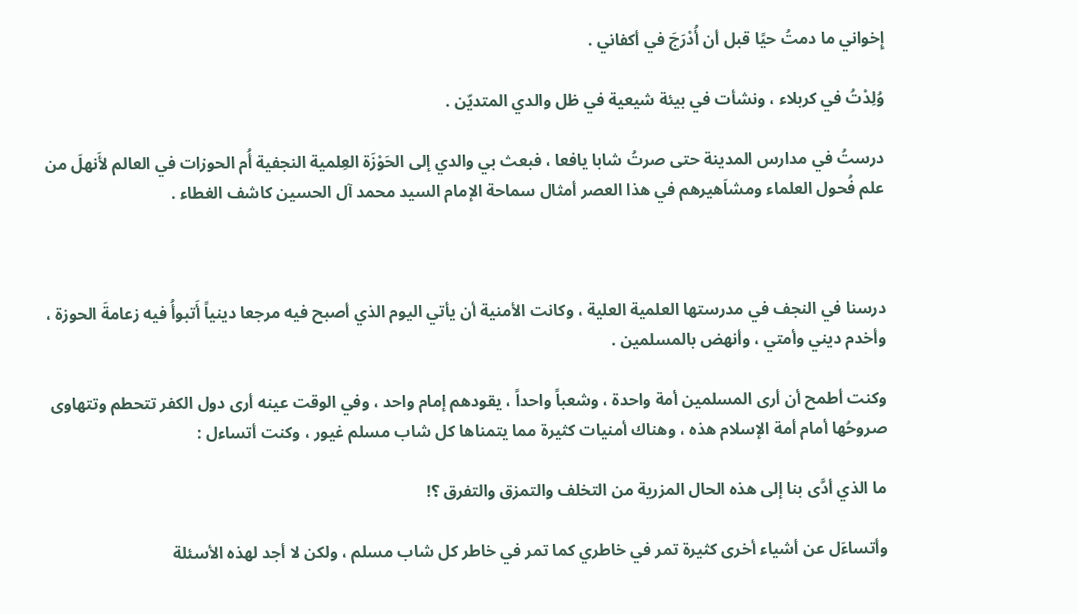إِخواني ما دمتُ حيًا قبل أن أُدْرَجَ في أكفاني .

وُلِدْتُ في كربلاء ، ونشأت في بيئة شيعية في ظل والدي المتديّن .

درستُ في مدارس المدينة حتى صرتُ شابا يافعا ، فبعث بي والدي إلى الحَوْزَة العِلمية النجفية أُم الحوزات في العالم لأَنهلَ من علم فُحول العلماء ومشاَهيرهم في هذا العصر أمثال سماحة الإمام السيد محمد آل الحسين كاشف الغطاء .



درسنا في النجف في مدرستها العلمية العلية ، وكانت الأمنية أن يأتي اليوم الذي أصبح فيه مرجعا دينياً أَتبوأُ فيه زعامةَ الحوزة ، وأخدم ديني وأمتي ، وأنهض بالمسلمين .

وكنت أطمح أن أرى المسلمين أمة واحدة ، وشعباً واحداً ، يقودهم إمام واحد ، وفي الوقت عينه أرى دول الكفر تتحطم وتتهاوى صروحُها أمام أمة الإسلام هذه ، وهناك أمنيات كثيرة مما يتمناها كل شاب مسلم غيور ، وكنت أتساءل :

ما الذي أدَّى بنا إلى هذه الحال المزرية من التخلف والتمزق والتفرق ؟!

وأتساءَل عن أشياء أخرى كثيرة تمر في خاطري كما تمر في خاطر كل شاب مسلم ، ولكن لا أجد لهذه الأسئلة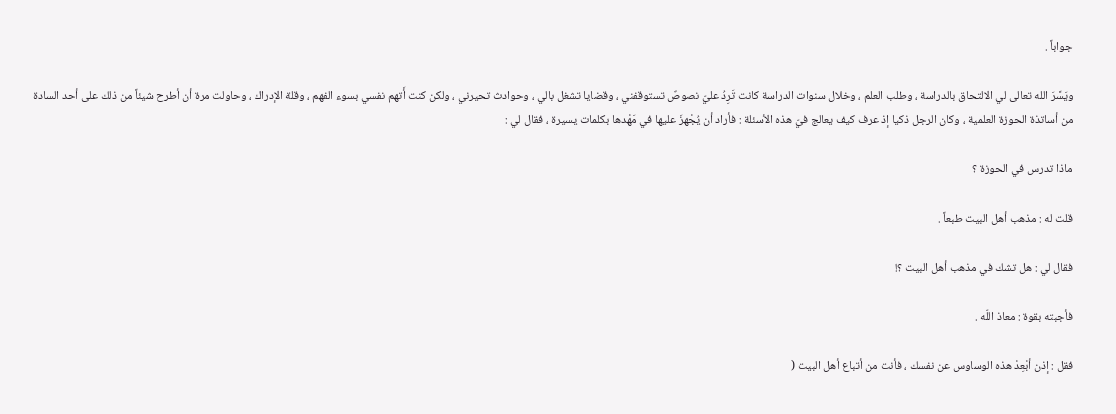جواباً .

ويَسَّرَ الله تعالى لي الالتحاق بالدراسة ، وطلب العلم ، وخلال سنوات الدراسة كانت تَرِدُ عليّ نصوصٌ تستوقفني ، وقضايا تشغل بالي ، وحوادث تحيرني ، ولكن كنت أَتهم نفسي بسوء الفهم ، وقلة الإدراك ، وحاولت مرة أن أطرح شيئاً من ذلك على أحد السادة من أساتذة الحوزة العلمية ، وكان الرجل ذكيا إذ عرف كيف يعالج فيّ هذه الأسئلة : فأراد أن يُجْهزَ عليها في مَهْدها بكلمات يسيرة ، فقال لي :

ماذا تدرس في الحوزة ؟

قلت له : مذهب أهل البيت طبعاً .

فقال لي : هل تشك في مذهب أهل البيت ؟!

فأجبته بقوة : معاذ اللّه .

فقل : إذن أبْعِدْ هذه الوساوس عن نفسك ، فأنت من أتباع أهل البيت (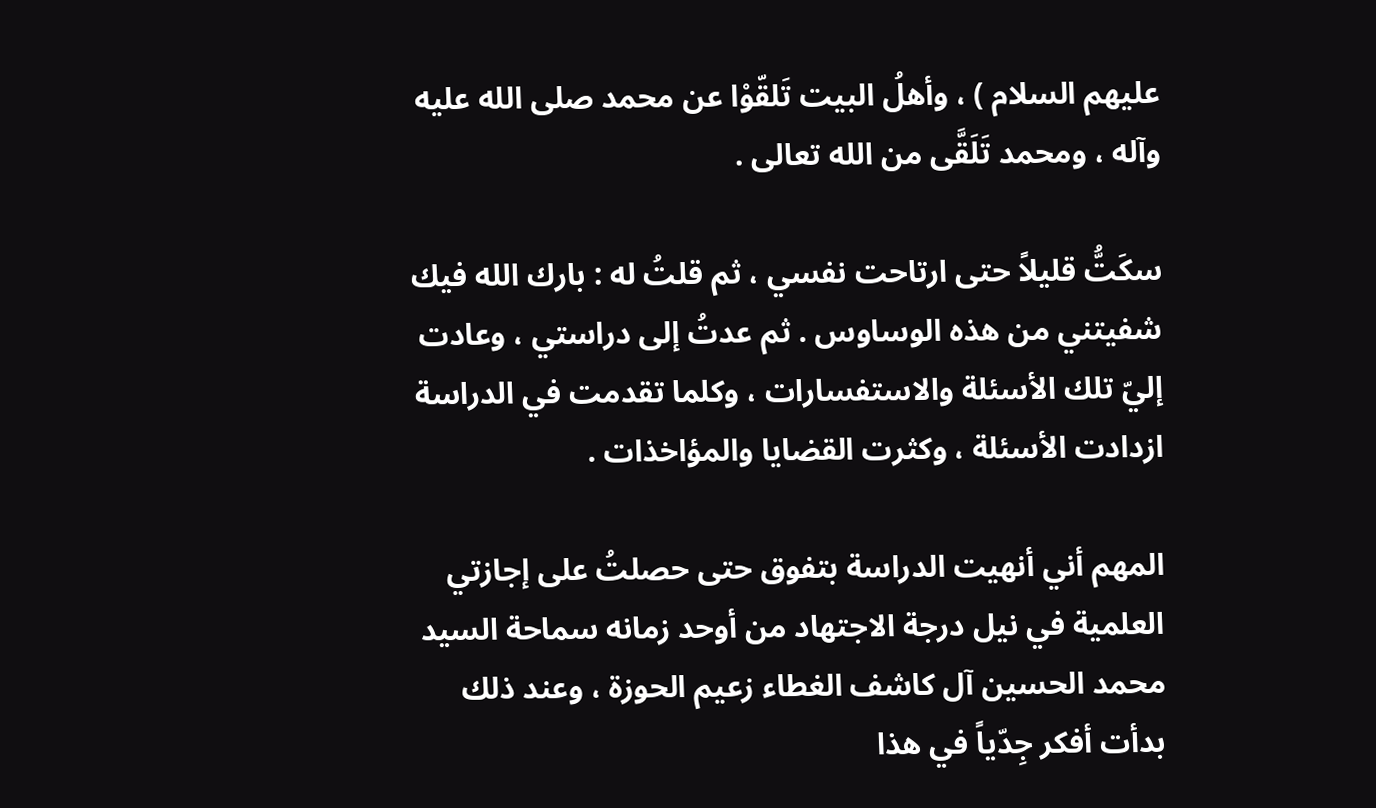عليهم السلام ) ، وأهلُ البيت تَلقّوْا عن محمد صلى الله عليه وآله ، ومحمد تَلَقَّى من الله تعالى .

سكَتُّ قليلاً حتى ارتاحت نفسي ، ثم قلتُ له : بارك الله فيك شفيتني من هذه الوساوس . ثم عدتُ إلى دراستي ، وعادت إليّ تلك الأسئلة والاستفسارات ، وكلما تقدمت في الدراسة ازدادت الأسئلة ، وكثرت القضايا والمؤاخذات .

المهم أني أنهيت الدراسة بتفوق حتى حصلتُ على إجازتي العلمية في نيل درجة الاجتهاد من أوحد زمانه سماحة السيد محمد الحسين آل كاشف الغطاء زعيم الحوزة ، وعند ذلك بدأت أفكر جِدّياً في هذا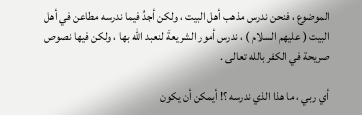الموضوع ، فنحن ندرس مذهب أهل البيت ، ولكن أجدُ فيما ندرسه مطاعن في أهل البيت ( عليهم السلام ) ، ندرس أمور الشريعةَ لنعبد الله بها ، ولكن فيها نصوص صريحة في الكفر بالله تعالى .

أي ربي ، ما هذا الذي ندرسه ؟! أيمكن أن يكون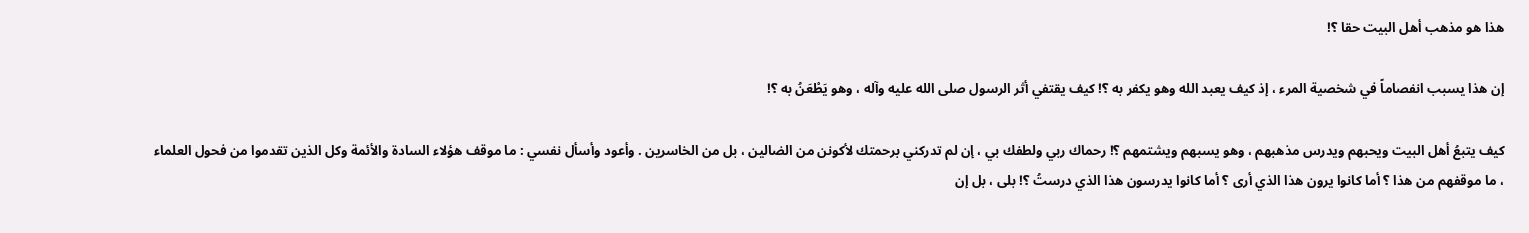هذا هو مذهب أهل البيت حقا ؟!

إن هذا يسبب انفصاماً في شخصية المرء ، إذ كيف يعبد الله وهو يكفر به ؟! كيف يقتفي أثر الرسول صلى الله عليه وآله ، وهو يَطْعَنُ به ؟!

كيف يتبعُ أهل البيت ويحبهم ويدرس مذهبهم ، وهو يسبهم ويشتمهم ؟! رحماك ربي ولطفك بي ، إن لم تدركني برحمتك لأكونن من الضالين ، بل من الخاسرين . وأعود وأسأل نفسي : ما موقف هؤلاء السادة والأئمة وكل الذين تقدموا من فحول العلماء ، ما موقفهم من هذا ؟ أما كانوا يرون هذا الذي أرى ؟ أما كانوا يدرسون هذا الذي درستُ ؟! بلى ، بل إن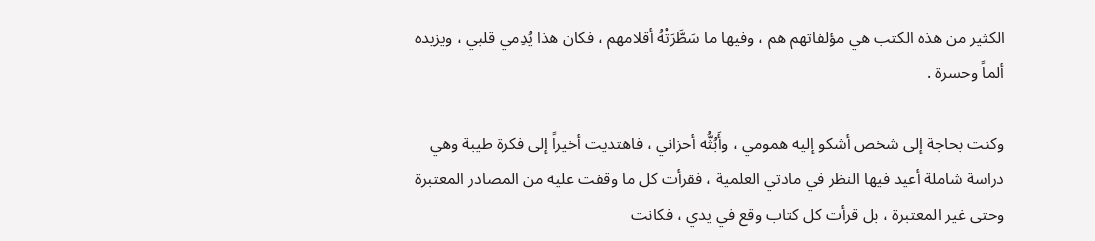الكثير من هذه الكتب هي مؤلفاتهم هم ، وفيها ما سَطَّرَتْهُ أقلامهم ، فكان هذا يُدِمي قلبي ، ويزيده ألماً وحسرة .

وكنت بحاجة إلى شخص أشكو إليه همومي ، وأَبُثُّه أحزاني ، فاهتديت أخيراً إلى فكرة طيبة وهي دراسة شاملة أعيد فيها النظر في مادتي العلمية ، فقرأت كل ما وقفت عليه من المصادر المعتبرة وحتى غير المعتبرة ، بل قرأت كل كتاب وقع في يدي ، فكانت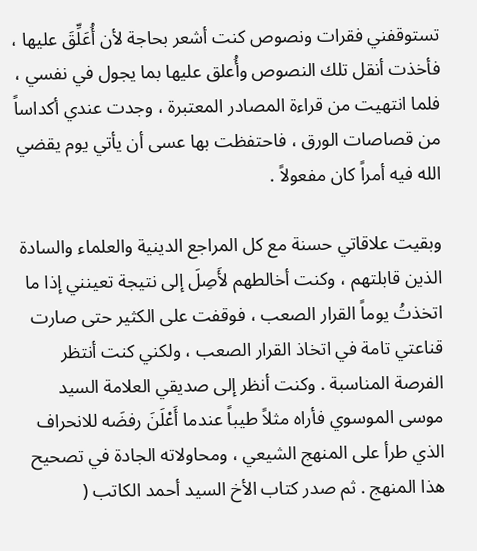تستوقفني فقرات ونصوص كنت أشعر بحاجة لأن أُعَلِّقَ عليها ، فأخذت أنقل تلك النصوص وأُعلق عليها بما يجول في نفسي ، فلما انتهيت من قراءة المصادر المعتبرة ، وجدت عندي أكداساً من قصاصات الورق ، فاحتفظت بها عسى أن يأتي يوم يقضي الله فيه أمراً كان مفعولاً .

وبقيت علاقاتي حسنة مع كل المراجع الدينية والعلماء والسادة الذين قابلتهم ، وكنت أخالطهم لأَصِلَ إلى نتيجة تعينني إذا ما اتخذتُ يوماً القرار الصعب ، فوقفت على الكثير حتى صارت قناعتي تامة في اتخاذ القرار الصعب ، ولكني كنت أنتظر الفرصة المناسبة . وكنت أنظر إلى صديقي العلامة السيد موسى الموسوي فأراه مثلاً طيباً عندما أَعْلَنَ رفضَه للانحراف الذي طرأ على المنهج الشيعي ، ومحاولاته الجادة في تصحيح هذا المنهج . ثم صدر كتاب الأخ السيد أحمد الكاتب (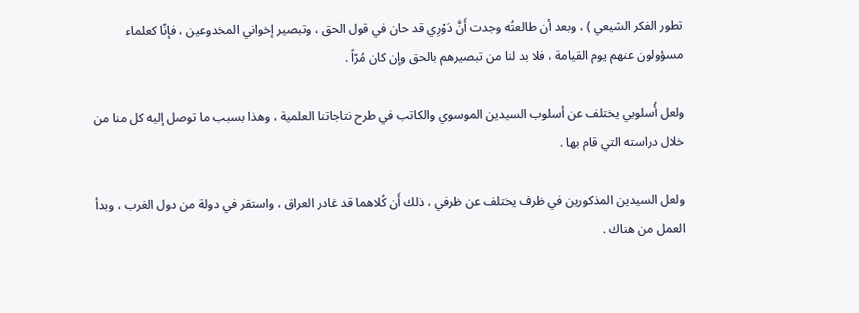تطور الفكر الشيعي ) ، وبعد أن طالعتُه وجدت أَنَّ دَوْرِي قد حان في قول الحق ، وتبصير إخواني المخدوعين ، فإنّا كعلماء مسؤولون عنهم يوم القيامة ، فلا بد لنا من تبصيرهم بالحق وإن كان مُرّاً .

ولعل أُسلوبي يختلف عن أسلوب السيدين الموسوي والكاتب في طرح نتاجاتنا العلمية ، وهذا بسبب ما توصل إليه كل منا من خلال دراسته التي قام بها .

ولعل السيدين المذكورين في ظرف يختلف عن ظرفي ، ذلك أَن كُلاهما قد غادر العراق ، واستقر في دولة من دول الغرب ، وبدأ العمل من هناك .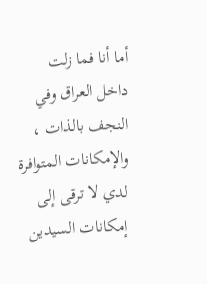أما أنا فما زلت داخل العراق وفي النجف بالذات ، والإمكانات المتوافرة لدي لا ترقى إلى إمكانات السيدين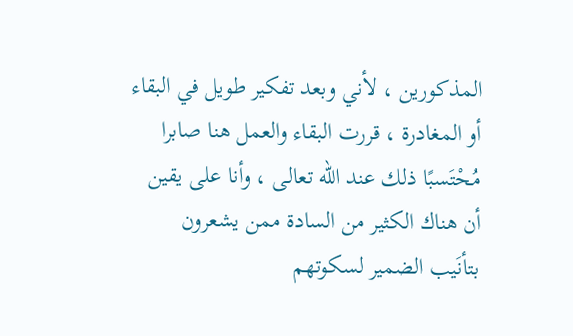المذكورين ، لأني وبعد تفكير طويل في البقاء أو المغادرة ، قررت البقاء والعمل هنا صابرا مُحْتَسبًا ذلك عند الله تعالى ، وأنا على يقين أن هناك الكثير من السادة ممن يشعرون بتأنَيب الضمير لسكوتهم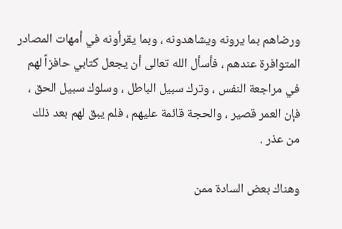ورضاهم بما يرونه ويشاهدونه ، وبما يقرأونه في أمهات المصادر المتوافرة عندهم ، فأسأل الله تعالى أن يجعل كتابي حافزاً لهم في مراجعة النفس ، وترك سبيل الباطل ، وسلوك سبيل الحق ، فإن العمر قصير ، والحجة قائمة عليهم ، فلم يبق لهم بعد ذلك من عذر .

وهناك بعض السادة ممن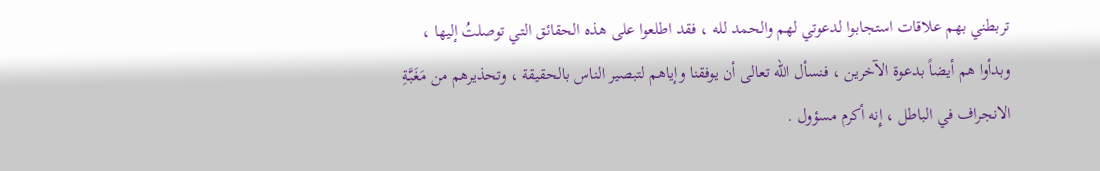تربطني بهم علاقات استجابوا لدعوتي لهم والحمد لله ، فقد اطلعوا على هذه الحقائق التي توصلتُ إليها ، وبدأوا هم أيضاً بدعوة الآخرين ، فنسأل الله تعالى أن يوفقنا وإياهم لتبصير الناس بالحقيقة ، وتحذيرهم من مَغَبَّةِ الانجراف في الباطل ، إِنه أكرم مسؤول .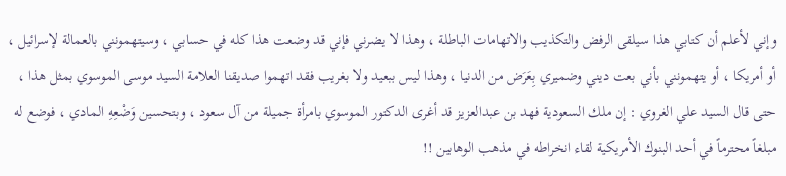وإني لأعلم أن كتابي هذا سيلقى الرفض والتكذيب والاتهامات الباطلة ، وهذا لا يضرني فإني قد وضعت هذا كله في حسابي ، وسيتهمونني بالعمالة لإسرائيل ، أو أمريكا ، أو يتهمونني بأني بعت ديني وضميري بِعَرَض من الدنيا ، وهذا ليس ببعيد ولا بغريب فقد اتهموا صديقنا العلامة السيد موسى الموسوي بمثل هذا ، حتى قال السيد علي الغروي : إن ملك السعودية فهد بن عبدالعزيز قد أغرى الدكتور الموسوي بامرأة جميلة من آل سعود ، وبتحسين وَضْعِهِ المادي ، فوضع له مبلغاً محترماً في أحد البنوك الأمريكية لقاء انخراطه في مذهب الوهابين !!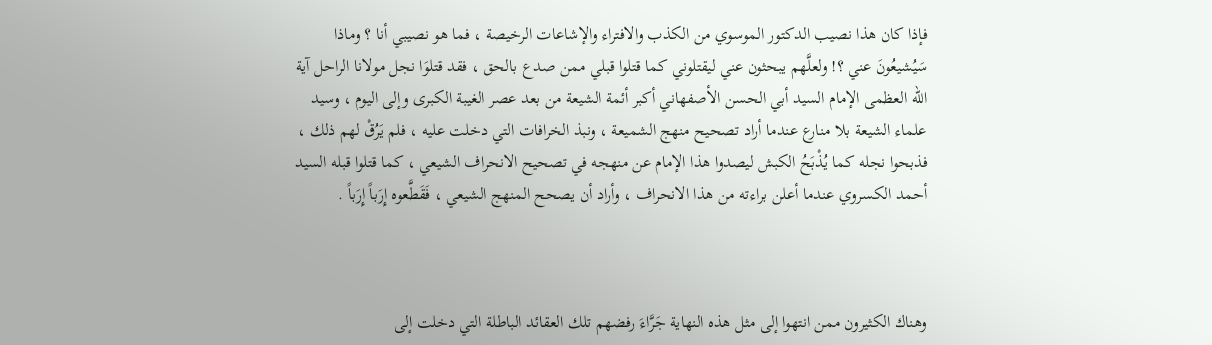فإذا كان هذا نصيب الدكتور الموسوي من الكذب والافتراء والإشاعات الرخيصة ، فما هو نصيبي أنا ؟ وماذا سَيُشيعُونَ عني ؟! ولعلَّهم يبحثون عني ليقتلوني كما قتلوا قبلي ممن صدع بالحق ، فقد قتلوَا نجل مولانا الراحل آية الله العظمى الإمام السيد أبي الحسن الأصفهاني أكبر أئمة الشيعة من بعد عصر الغيبة الكبرى وإلى اليوم ، وسيد علماء الشيعة بلا منارع عندما أراد تصحيح منهج الشميعة ، ونبذ الخرافات التي دخلت عليه ، فلم يَرُقْ لهم ذلك ، فذبحوا نجله كما يُذْبَحُ الكبش ليصدوا هذا الإمام عن منهجه في تصحيح الانحراف الشيعي ، كما قتلوا قبله السيد أحمد الكسروي عندما أعلن براءته من هذا الانحراف ، وأراد أن يصحح المنهج الشيعي ، فَقَطَّعوه إِرَباً إِرَباً .



وهناك الكثيرون ممن انتهوا إلى مثل هذه النهاية جَرَّاءَ رفضهم تلك العقائد الباطلة التي دخلت إلى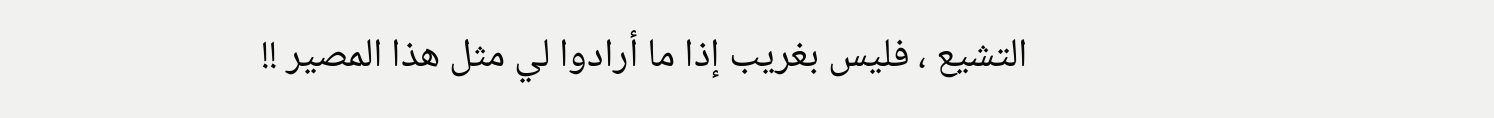التشيع ، فليس بغريب إذا ما أرادوا لي مثل هذا المصير !!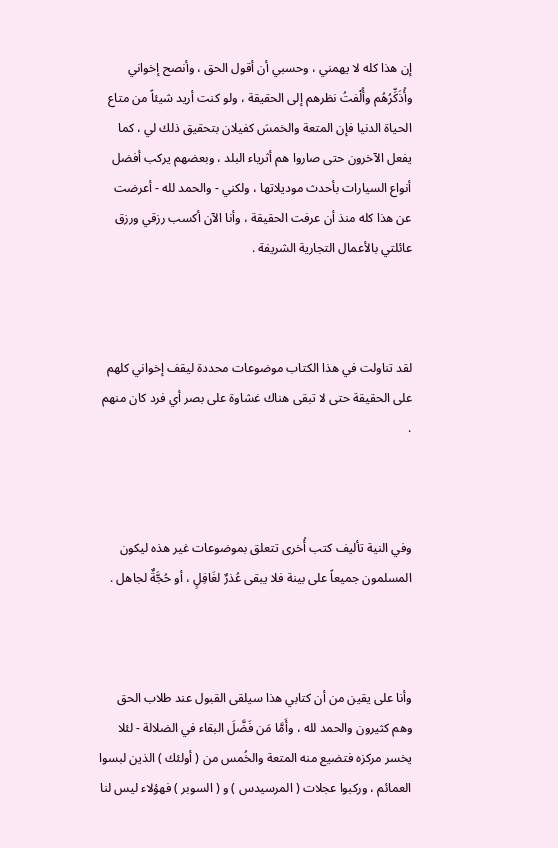إن هذا كله لا يهمني ، وحسبي أن أقول الحق ، وأنصح إخواني وأُذَكِّرُهُم وأُلْفتُ نظرهم إلى الحقيقة ، ولو كنت أريد شيئاً من متاع الحياة الدنيا فإن المتعة والخمسَ كفيلان بتحقيق ذلك لي ، كما يفعل الآخرون حتى صاروا هم أثرياء البلد ، وبعضهم يركب أفضل أنواع السيارات بأحدث موديلاتها ، ولكني - والحمد لله - أعرضت عن هذا كله منذ أن عرفت الحقيقة ، وأنا الآن أكسب رزقي ورزق عائلتي بالأعمال التجارية الشريفة .



لقد تناولت في هذا الكتاب موضوعات محددة ليقف إخواني كلهم على الحقيقة حتى لا تبقى هناك غشاوة على بصر أي فرد كان منهم .



وفي النية تأليف كتب أُخرى تتعلق بموضوعات غير هذه ليكون المسلمون جميعاً على بينة فلا يبقى عُذرٌ لغَافِلٍ ، أو حُجَّةٌ لجاهل .



وأنا على يقين من أن كتابي هذا سيلقى القبول عند طلاب الحق وهم كثيرون والحمد لله ، وأَمَّا مَن فَضَّلَ البقاء في الضلالة - لئلا يخسر مركزه فتضيع منه المتعة والخُمس من ( أولئك ) الذين لبسوا العمائم ، وركبوا عجلات ( المرسيدس ) و ( السوبر ) فهؤلاء ليس لنا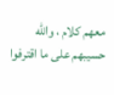معهم كلام ، والله حسيبهم على ما اقترفوا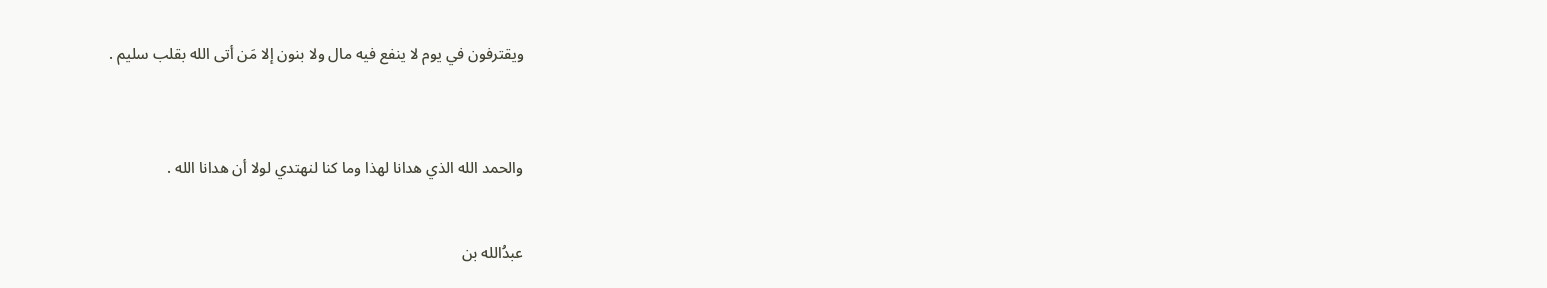ويقترفون في يوم لا ينفع فيه مال ولا بنون إلا مَن أتى الله بقلب سليم .



والحمد الله الذي هدانا لهذا وما كنا لنهتدي لولا أن هدانا الله .


عبدُالله بن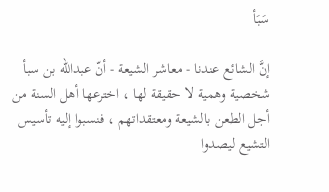سَبَأ

إنَّ الشائع عندنا - معاشر الشيعة - أنّ عبدالله بن سبأ شخصية وهمية لا حقيقة لها ، اخترعها أهل السنة من أجل الطعن بالشيعة ومعتقداتهم ، فنسبوا إليه تأسيس التشيع ليصدوا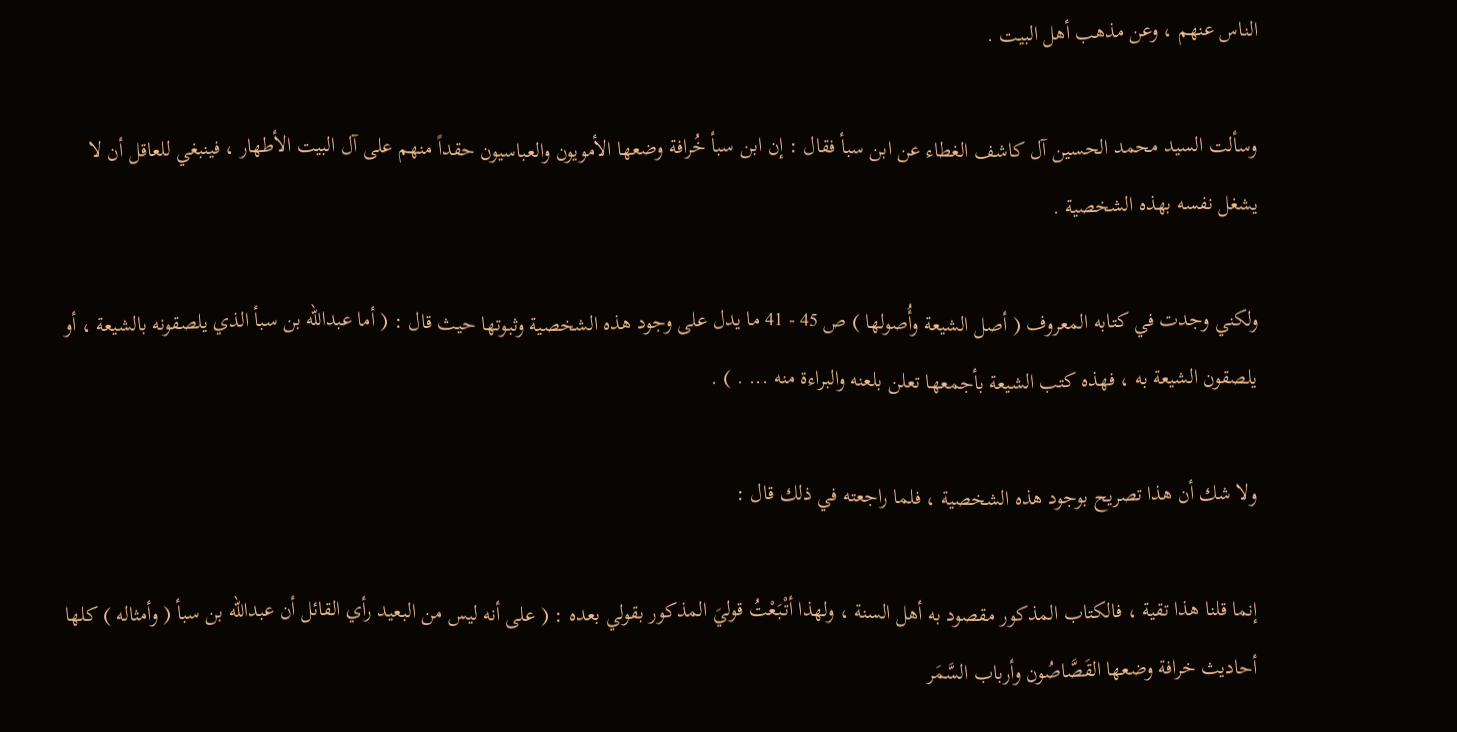الناس عنهم ، وعن مذهب أهل البيت .

وسألت السيد محمد الحسين آل كاشف الغطاء عن ابن سبأ فقال : إن ابن سبأ خُرافة وضعها الأمويون والعباسيون حقداً منهم على آل البيت الأطهار ، فينبغي للعاقل أن لا يشغل نفسه بهذه الشخصية .

ولكني وجدت في كتابه المعروف ( أصل الشيعة وأُصولها ) ص 45 - 41 ما يدل على وجود هذه الشخصية وثبوتها حيث قال : ( أما عبدالله بن سبأ الذي يلصقونه بالشيعة ، أو يلصقون الشيعة به ، فهذه كتب الشيعة بأجمعها تعلن بلعنه والبراءة منه ... . ) .

ولا شك أن هذا تصريح بوجود هذه الشخصية ، فلما راجعته في ذلك قال :

إنما قلنا هذا تقية ، فالكتاب المذكور مقصود به أهل السنة ، ولهذا أتْبَعْتُ قوليَ المذكور بقولي بعده : ( على أنه ليس من البعيد رأي القائل أن عبدالله بن سبأ ( وأمثاله ) كلها أحاديث خرافة وضعها القَصَّاصُون وأرباب السَّمَر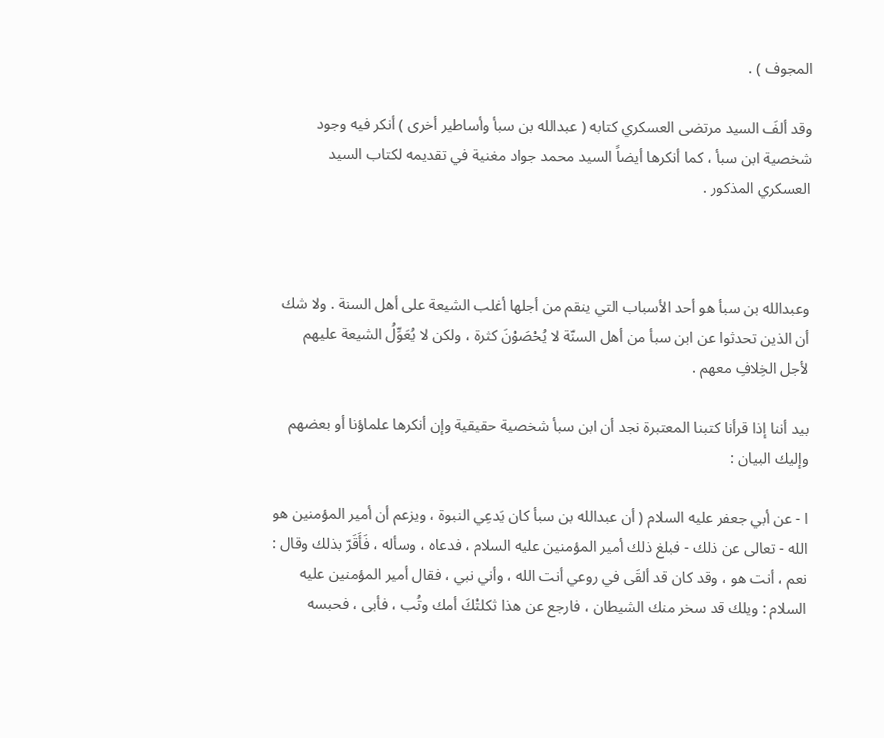المجوف ) .

وقد ألفَ السيد مرتضى العسكري كتابه ( عبدالله بن سبأ وأساطير أخرى ) أنكر فيه وجود شخصية ابن سبأ ، كما أنكرها أيضاً السيد محمد جواد مغنية في تقديمه لكتاب السيد العسكري المذكور .



وعبدالله بن سبأ هو أحد الأسباب التي ينقم من أجلها أغلب الشيعة على أهل السنة . ولا شك أن الذين تحدثوا عن ابن سبأ من أهل السنّة لا يُحْصَوْنَ كثرة ، ولكن لا يُعَوِّلُ الشيعة عليهم لأجل الخِلافِ معهم .

بيد أننا إذا قرأنا كتبنا المعتبرة نجد أن ابن سبأ شخصية حقيقية وإن أنكرها علماؤنا أو بعضهم وإليك البيان :

ا - عن أبي جعفر عليه السلام ( أن عبدالله بن سبأ كان يَدعِي النبوة ، ويزعم أن أمير المؤمنين هو الله - تعالى عن ذلك - فبلغ ذلك أمير المؤمنين عليه السلام ، فدعاه ، وسأله ، فَأَقَرّ بذلك وقال : نعم ، أنت هو ، وقد كان قد ألقَى في روعي أنت الله ، وأني نبي ، فقال أمير المؤمنين عليه السلام : ويلك قد سخر منك الشيطان ، فارجع عن هذا ثكلتْكَ أمك وتُب ، فأبى ، فحبسه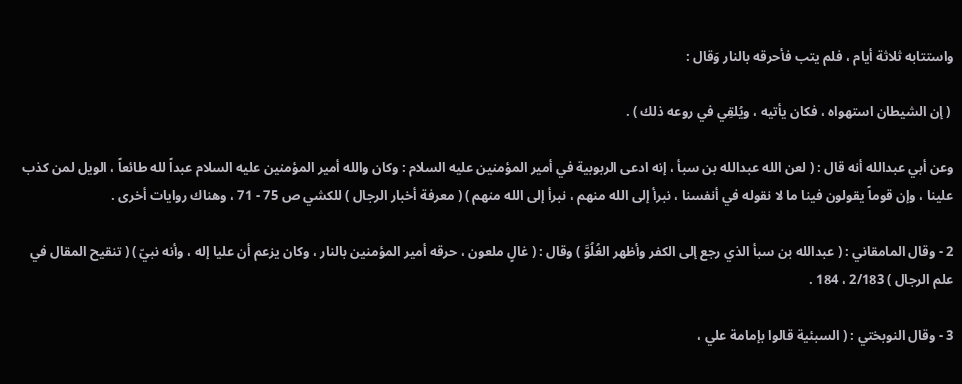واستتابه ثلاثة أيام ، فلم يتب فأحرقه بالنار وَقال :

 ( إن الشيطان استهواه ، فكان يأتيه ، ويُلقِي في روعه ذلك ) .

وعن أبي عبدالله أنه قال : ( لعن الله عبدالله بن سبأ ، إنه ادعى الربوبية في أمير المؤمنين عليه السلام : وكان والله أمير المؤمنين عليه السلام عبداً لله طائعاً ، الويل لمن كذب علينا ، وإن قوماً يقولون فينا ما لا نقوله في أنفسنا ، نبرأ إلى الله منهم ، نبرأ إلى الله منهم ) ( معرفة أخبار الرجال ) للكشي ص 75 - 71 ، وهناك روايات أخرى .

2 - وقال المامقاني : ( عبدالله بن سبأ الذي رجع إلى الكفر وأظهر الغُلُوَّ ) وقال : ( غالٍ ملعون ، حرقه أمير المؤمنين بالنار ، وكان يزعم أن عليا إله ، وأنه نبيّ ) ( تنقيح المقال في علم الرجال ) 2/183 ، 184 .

3 - وقال النوبختي : ( السبئية قالوا بإمامة علي ،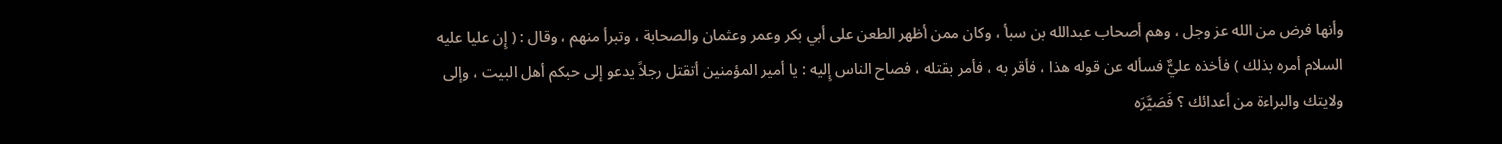وأنها فرض من الله عز وجل ، وهم أصحاب عبدالله بن سبأ ، وكان ممن أظهر الطعن على أبي بكر وعمر وعثمان والصحابة ، وتبرأ منهم ، وقال : ( إِن عليا عليه السلام أمره بذلك ) فأخذه عليٌّ فسأله عن قوله هذا ، فأقر به ، فأمر بقتله ، فصاح الناس إِليه : يا أمير المؤمنين أتقتل رجلاً يدعو إلى حبكم أهل البيت ، وإلى ولايتك والبراءة من أعدائك ؟ فَصَيَّرَه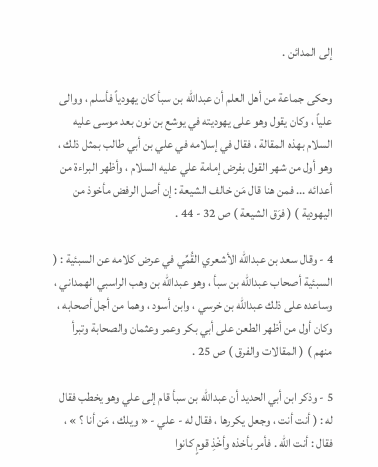إلى المدائن .

وحكى جماعة من أهل العلم أن عبدالله بن سبأ كان يهودياً فأسلم ، ووالى علياً ، وكان يقول وهو على يهوديته في يوشع بن نون بعد موسى عليه السلام بهذه المقالة ، فقال في إسلامه في علي بن أبي طالب بمثل ذلك ، وهو أول من شهر القول بفرض إمامة علي عليه السلام ، وأظهر البراءة من أعدائه ... فمن هنا قال مَن خالف الشيعة : إن أصل الرفض مأخوذ من اليهودية ) ( فرَق الشيعة ) ص 32 - 44 .

4 - وقال سعد بن عبدالله الأشعري القُمِّي في عرض كلامه عن السبئية : ( السبئية أصحاب عبدالله بن سبأ ، وهو عبدالله بن وهب الراسبي الهمداني ، وساعده على ذلك عبدالله بن خرسي ، وابن أسود ، وهما من أجل أصحابه ، وكان أول من أظهر الطعن على أبي بكر وعمر وعثمان والصحابة وتبرأ منهم ) ( المقالات والفرق ) ص 25 .

5 - وذكر ابن أبي الحديد أن عبدالله بن سبأ قام إلى علي وهو يخطب فقال له : ( أنت أنت ، وجعل يكررها ، فقال له - علي - « ويلك ، مَن أنا ؟ » ، فقال : أنت الله . فأمر بأخذه وأخْذِ قومٍ كانوا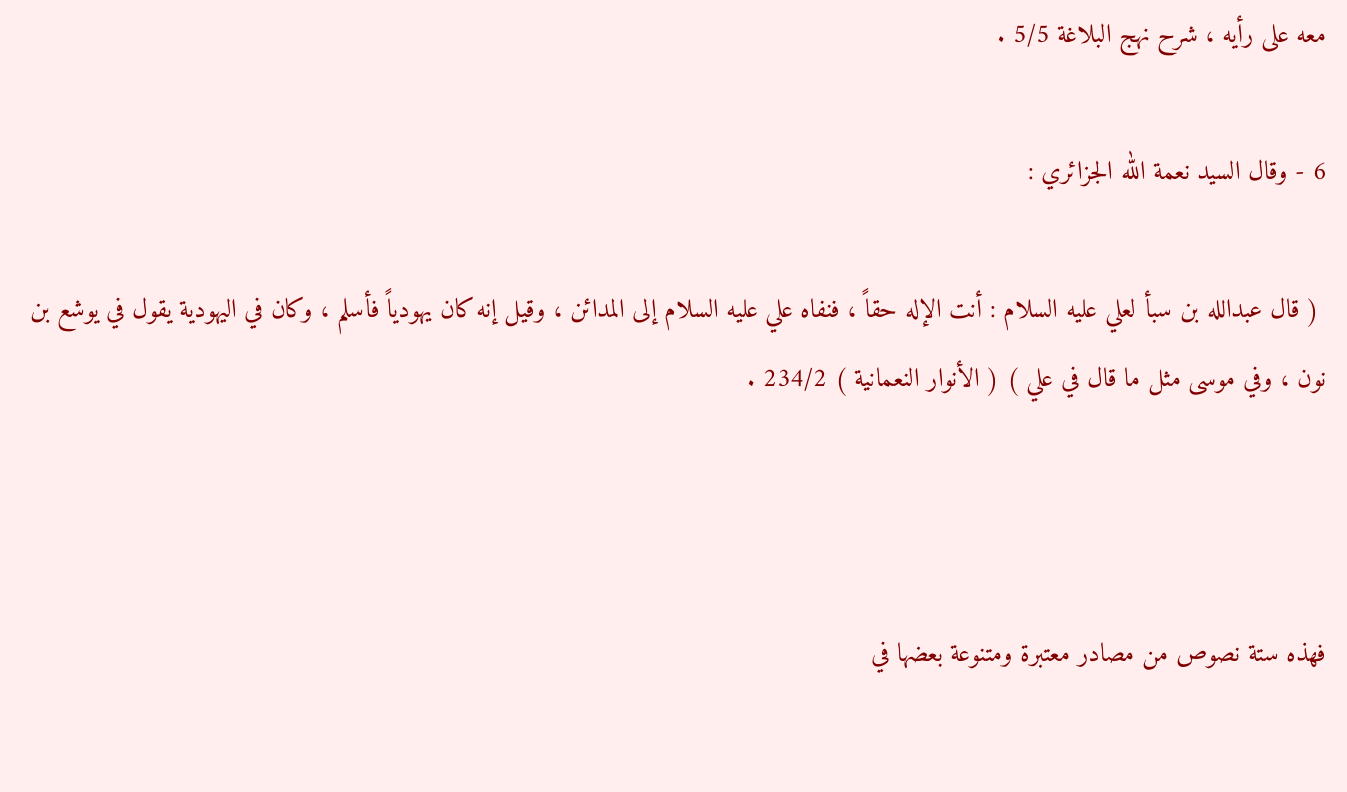معه على رأيه ، شرح نهج البلاغة 5/5 .

6 - وقال السيد نعمة الله الجزائري :

 ( قال عبدالله بن سبأ لعلي عليه السلام : أنت الإله حقاً ، فنفاه علي عليه السلام إلى المدائن ، وقيل إنه كان يهودياً فأسلم ، وكان في اليهودية يقول في يوشع بن نون ، وفي موسى مثل ما قال في علي ) ( الأنوار النعمانية ) 234/2 .



فهذه ستة نصوص من مصادر معتبرة ومتنوعة بعضها في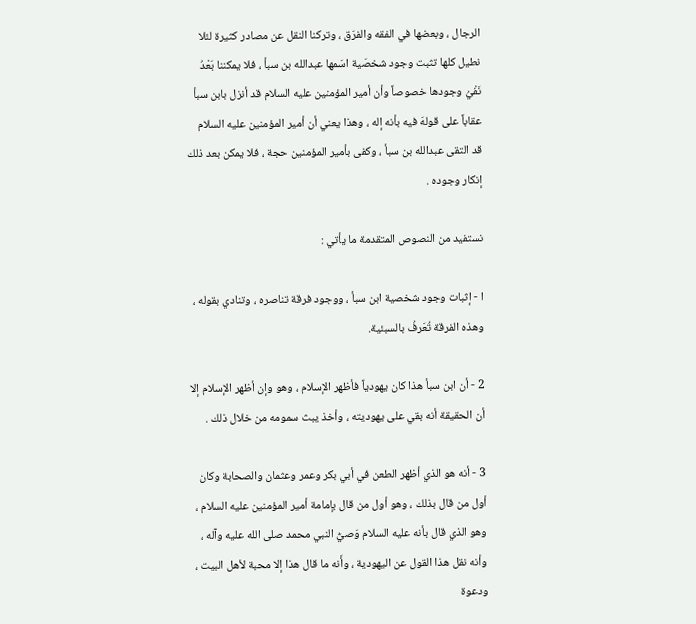الرجال ، وبعضها في الفقه والفرَق ، وتركنا النقل عن مصادر كثيرة لئلا نطيل كلها تثبت وجود شخصَية اسَمها عبدالله بن سبأ ، فلا يمكننا بَعْدُ نَفْيُ وجودها خصوصاً وأن أمير المؤمنين عليه السلام قد أنزل بابن سبأ عقاباً على قولهَ فيه بأنه إله ، وهذا يعني أن أمير المؤمنين عليه السلام قد التقى عبدالله بن سبأ ، وكفى بأمير المؤمنين حجة ، فلا يمكن بعد ذلك إنكار وجوده .

نستفيد من النصوص المتقدمة ما يأتي :

ا - إثبات وجود شخصية ابن سبأ ، ووجود فرقة تناصره ، وتنادي بقوله ، وهذه الفرقة تُعَرفُ بالسبئية.

2 - أن ابن سبأ هذا كان يهودياً فأظهر الإسلام ، وهو وإن أظهر الإسلام إلا أن الحقيقة أنه بقي على يهوديته ، وأخذ يبث سمومه من خلال ذلك .

3 - أنه هو الذي أظهر الطعن في أبي بكر وعمر وعثمان والصحابة وكان أول من قال بذلك ، وهو أول من قال بإمامة أمير المؤمنين عليه السلام ، وهو الذي قال بأنه عليه السلام وَصيُّ النبي محمد صلى الله عليه وآله ، وأنه نقل هذا القول عن اليهودية ، وأَنه ما قال هذا إلا محبة لأهل البيت ، ودعوة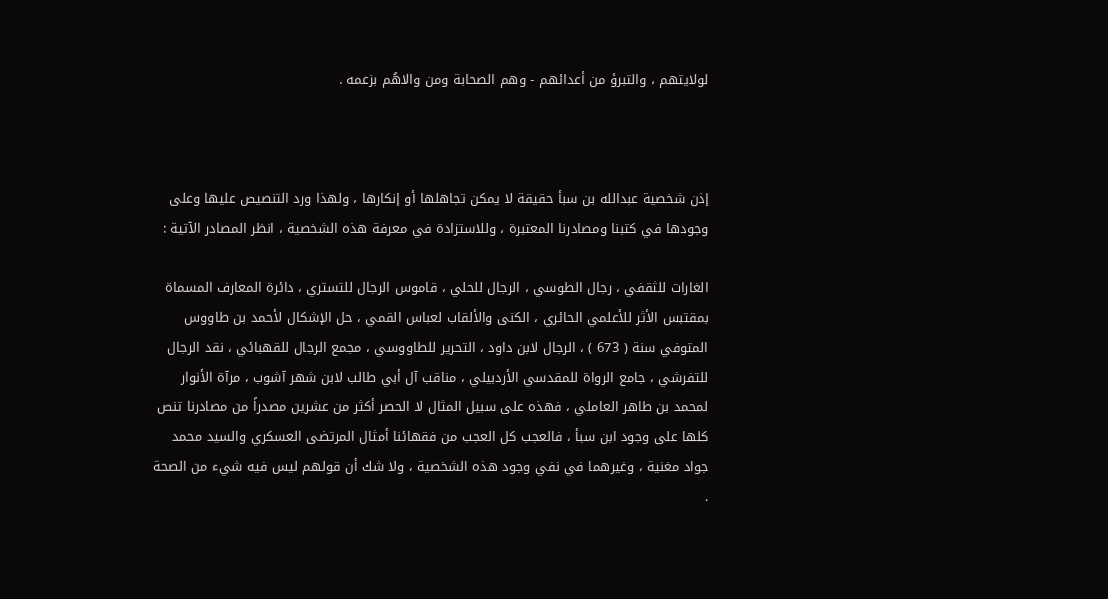لولايتهم ، والتبرؤ من أعدائهم - وهم الصحابة ومن والاهُم بزعمه .



إذن شخصية عبدالله بن سبأ حقيقة لا يمكن تجاهلها أو إنكارها ، ولهذا ورد التنصيص عليها وعلى وجودها في كتبنا ومصادرنا المعتبرة ، وللاستزادة في معرفة هذه الشخصية ، انظر المصادر الآتية :

الغارات للثقفي ، رجال الطوسي ، الرجال للحلي ، قاموس الرجال للتستري ، دائرة المعارف المسماة بمقتبس الأثر للأعلمي الحائري ، الكنى والألقاب لعباس القمي ، حل الإشكال لأحمد بن طاووس المتوفي سنة ( 673 ) ، الرجال لابن داود ، التحرير للطاووسي ، مجمع الرجال للقهبائي ، نقد الرجال للتفرشي ، جامع الرواة للمقدسي الأردبيلي ، مناقب آل أبي طالب لابن شهر آشوب ، مرآة الأنوار لمحمد بن طاهر العاملي ، فهذه على سبيل المثال لا الحصر أكثر من عشرين مصدراً من مصادرنا تنص كلها على وجود ابن سبأ ، فالعجب كل العجب من فقهائنا أمثال المرتضى العسكري والسيد محمد جواد مغنية ، وغيرهما في نفي وجود هذه الشخصية ، ولا شك أن قولهم ليس فيه شيء من الصحة .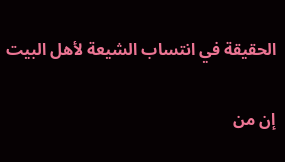الحقيقة في انتساب الشيعة لأهل البيت

إن من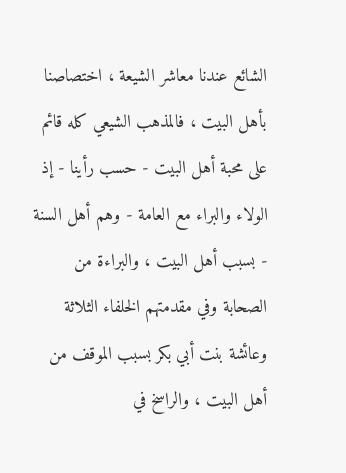الشائع عندنا معاشر الشيعة ، اختصاصنا بأهل البيت ، فالمذهب الشيعي كله قائم على محبة أهل البيت - حسب رأينا - إذ الولاء والبراء مع العامة - وهم أهل السنة - بسبب أهل البيت ، والبراءة من الصحابة وفي مقدمتهم الخلفاء الثلاثة وعائشة بنت أبي بكر بسبب الموقف من أهل البيت ، والراسخ في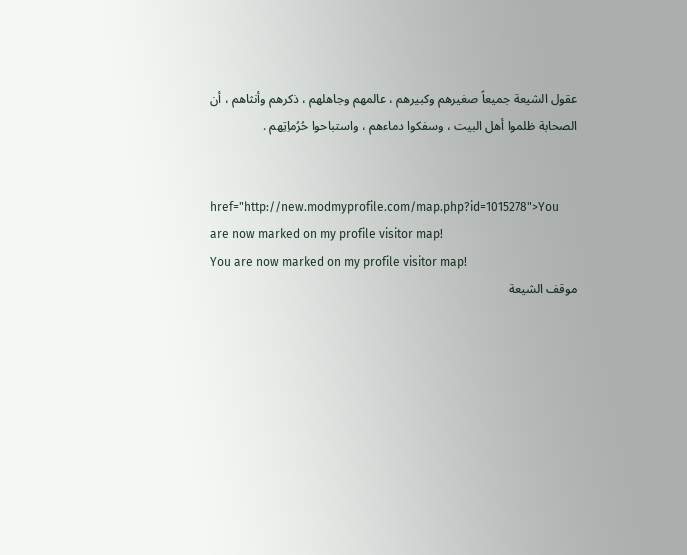عقول الشيعة جميعاً صغيرهم وكبيرهم ، عالمهم وجاهلهم ، ذكرهم وأنثاهم ، أن الصحابة ظلموا أهل البيت ، وسفكوا دماءهم ، واستباحوا حُرُماِتِهم .


href="http://new.modmyprofile.com/map.php?id=1015278">You are now marked on my profile visitor map!
You are now marked on my profile visitor map!
موقف الشيعة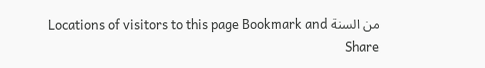من السنة Locations of visitors to this page Bookmark and Share